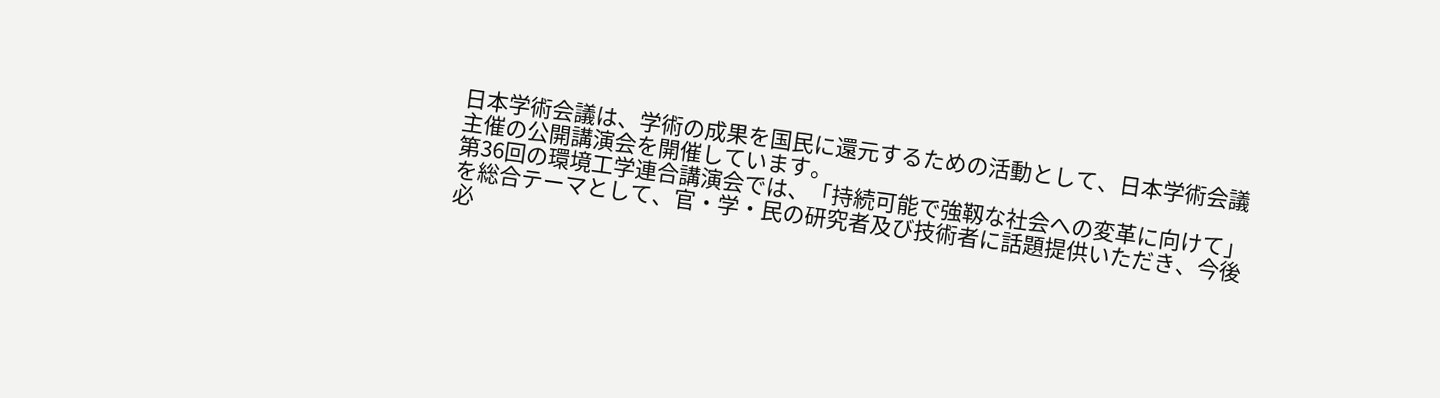日本学術会議は、学術の成果を国民に還元するための活動として、日本学術会議主催の公開講演会を開催しています。
第36回の環境工学連合講演会では、「持続可能で強靱な社会への変革に向けて」を総合テーマとして、官・学・民の研究者及び技術者に話題提供いただき、今後必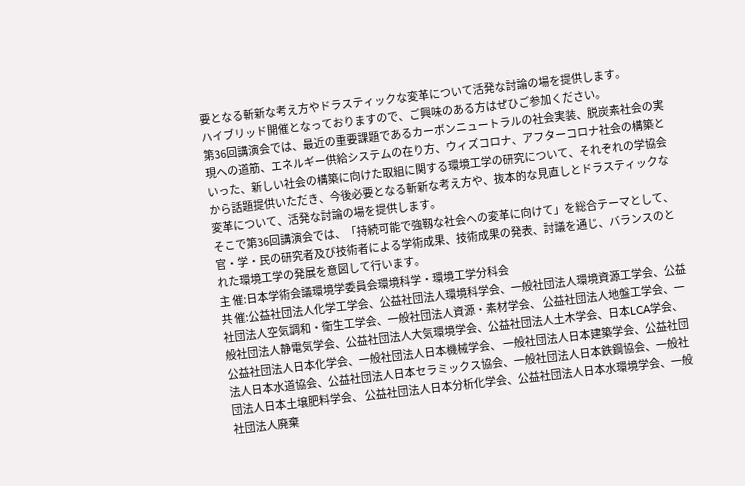要となる斬新な考え方やドラスティックな変革について活発な討論の場を提供します。
ハイブリッド開催となっておりますので、ご興味のある方はぜひご参加ください。
第36回講演会では、最近の重要課題であるカーボンニュートラルの社会実装、脱炭素社会の実現への道筋、エネルギー供給システムの在り方、ウィズコロナ、アフターコロナ社会の構築といった、新しい社会の構築に向けた取組に関する環境工学の研究について、それぞれの学協会から話題提供いただき、今後必要となる斬新な考え方や、抜本的な見直しとドラスティックな変革について、活発な討論の場を提供します。
そこで第36回講演会では、「持続可能で強靱な社会への変革に向けて」を総合テーマとして、官・学・民の研究者及び技術者による学術成果、技術成果の発表、討議を通じ、バランスのとれた環境工学の発展を意図して行います。
主 催:日本学術会議環境学委員会環境科学・環境工学分科会
共 催:公益社団法人化学工学会、公益社団法人環境科学会、一般社団法人環境資源工学会、公益社団法人空気調和・衛生工学会、一般社団法人資源・素材学会、 公益社団法人地盤工学会、一般社団法人静電気学会、公益社団法人大気環境学会、公益社団法人土木学会、日本LCA学会、公益社団法人日本化学会、一般社団法人日本機械学会、 一般社団法人日本建築学会、公益社団法人日本水道協会、公益社団法人日本セラミックス協会、一般社団法人日本鉄鋼協会、一般社団法人日本土壌肥料学会、 公益社団法人日本分析化学会、公益社団法人日本水環境学会、一般社団法人廃棄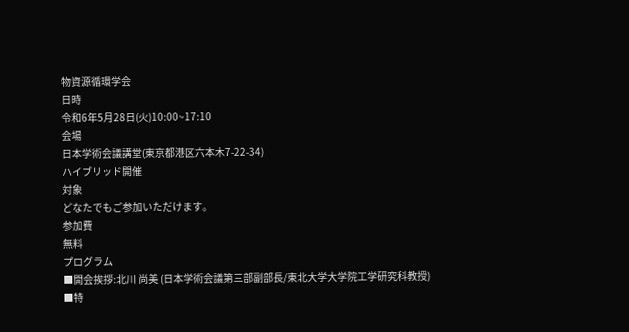物資源循環学会
日時
令和6年5月28日(火)10:00~17:10
会場
日本学術会議講堂(東京都港区六本木7-22-34)
ハイブリッド開催
対象
どなたでもご参加いただけます。
参加費
無料
プログラム
■開会挨拶:北川 尚美 (日本学術会議第三部副部長/東北大学大学院工学研究科教授)
■特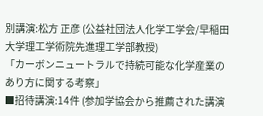別講演:松方 正彦 (公益社団法人化学工学会/早稲田大学理工学術院先進理工学部教授)
「カーボンニュートラルで持続可能な化学産業のあり方に関する考察」
■招待講演:14件 (参加学協会から推薦された講演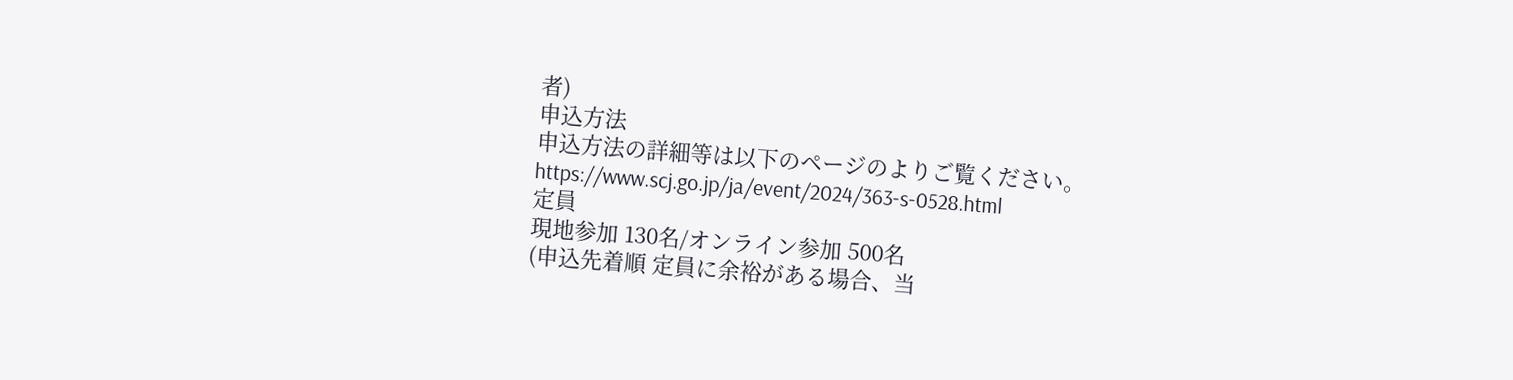者)
申込方法
申込方法の詳細等は以下のページのよりご覧ください。
https://www.scj.go.jp/ja/event/2024/363-s-0528.html
定員
現地参加 130名/オンライン参加 500名
(申込先着順 定員に余裕がある場合、当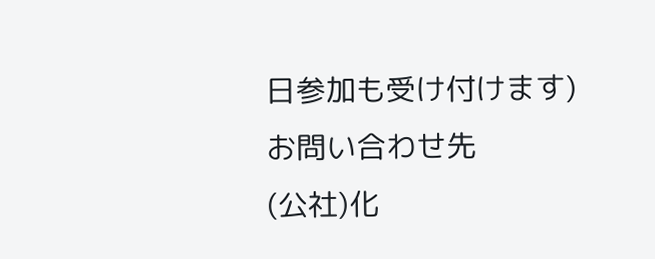日参加も受け付けます)
お問い合わせ先
(公社)化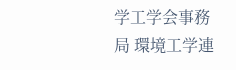学工学会事務局 環境工学連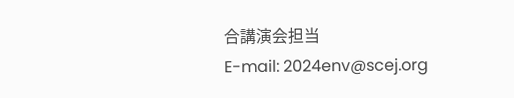合講演会担当
E-mail: 2024env@scej.org